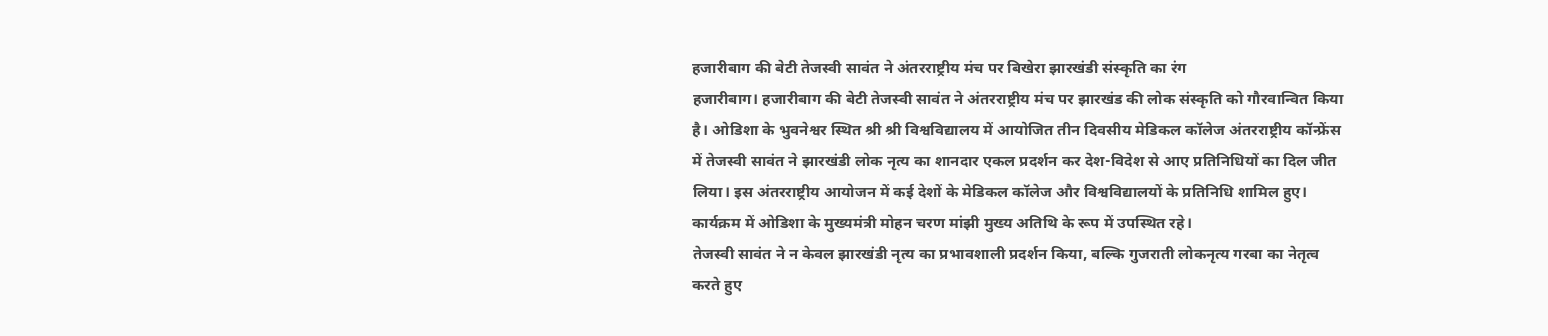हजारीबाग की बेटी तेजस्वी सावंत ने अंतरराष्ट्रीय मंच पर बिखेरा झारखंडी संस्कृति का रंग
हजारीबाग। हजारीबाग की बेटी तेजस्वी सावंत ने अंतरराष्ट्रीय मंच पर झारखंड की लोक संस्कृति को गौरवान्वित किया है। ओडिशा के भुवनेश्वर स्थित श्री श्री विश्वविद्यालय में आयोजित तीन दिवसीय मेडिकल कॉलेज अंतरराष्ट्रीय कॉन्फ्रेंस में तेजस्वी सावंत ने झारखंडी लोक नृत्य का शानदार एकल प्रदर्शन कर देश-विदेश से आए प्रतिनिधियों का दिल जीत लिया। इस अंतरराष्ट्रीय आयोजन में कई देशों के मेडिकल कॉलेज और विश्वविद्यालयों के प्रतिनिधि शामिल हुए। कार्यक्रम में ओडिशा के मुख्यमंत्री मोहन चरण मांझी मुख्य अतिथि के रूप में उपस्थित रहे।
तेजस्वी सावंत ने न केवल झारखंडी नृत्य का प्रभावशाली प्रदर्शन किया, बल्कि गुजराती लोकनृत्य गरबा का नेतृत्व करते हुए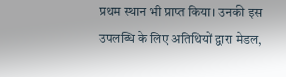प्रथम स्थान भी प्राप्त किया। उनकी इस उपलब्धि के लिए अतिथियों द्वारा मेडल,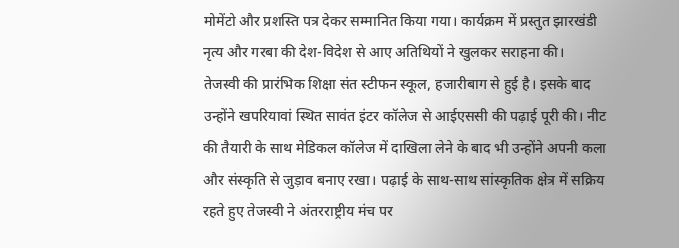मोमेंटो और प्रशस्ति पत्र देकर सम्मानित किया गया। कार्यक्रम में प्रस्तुत झारखंडी नृत्य और गरबा की देश-विदेश से आए अतिथियों ने खुलकर सराहना की।
तेजस्वी की प्रारंभिक शिक्षा संत स्टीफन स्कूल, हजारीबाग से हुई है। इसके बाद उन्होंने खपरियावां स्थित सावंत इंटर कॉलेज से आईएससी की पढ़ाई पूरी की। नीट की तैयारी के साथ मेडिकल कॉलेज में दाखिला लेने के बाद भी उन्होंने अपनी कला और संस्कृति से जुड़ाव बनाए रखा। पढ़ाई के साथ-साथ सांस्कृतिक क्षेत्र में सक्रिय रहते हुए तेजस्वी ने अंतरराष्ट्रीय मंच पर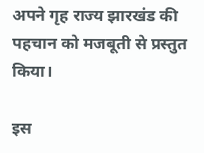अपने गृह राज्य झारखंड की पहचान को मजबूती से प्रस्तुत किया।

इस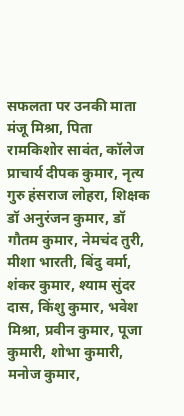सफलता पर उनकी माता मंजू मिश्रा, पिता रामकिशोर सावंत, कॉलेज प्राचार्य दीपक कुमार, नृत्य गुरु हंसराज लोहरा, शिक्षक डॉ अनुरंजन कुमार, डॉ गौतम कुमार, नेमचंद तुरी, मीशा भारती, बिंदु वर्मा, शंकर कुमार, श्याम सुंदर दास, किंशु कुमार, भवेश मिश्रा, प्रवीन कुमार, पूजा कुमारी, शोभा कुमारी, मनोज कुमार,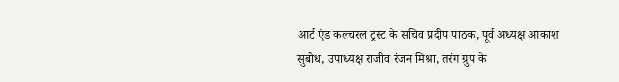आर्ट एंड कल्चरल ट्रस्ट के सचिव प्रदीप पाठक, पूर्व अध्यक्ष आकाश सुबोध, उपाध्यक्ष राजीव रंजन मिश्रा, तरंग ग्रुप के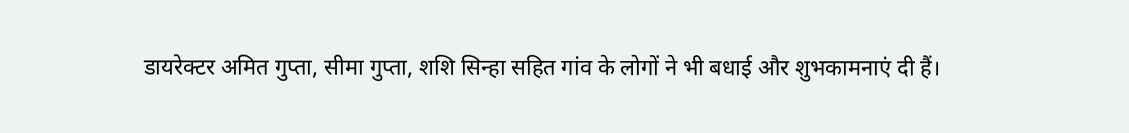डायरेक्टर अमित गुप्ता, सीमा गुप्ता, शशि सिन्हा सहित गांव के लोगों ने भी बधाई और शुभकामनाएं दी हैं।